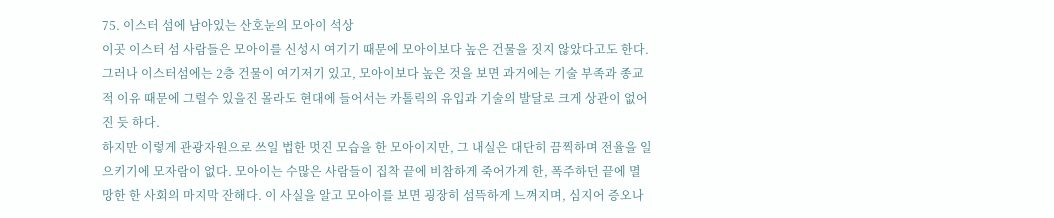75. 이스터 섬에 남아있는 산호눈의 모아이 석상
이곳 이스터 섬 사람들은 모아이를 신성시 여기기 때문에 모아이보다 높은 건물을 짓지 않았다고도 한다. 그러나 이스터섬에는 2층 건물이 여기저기 있고, 모아이보다 높은 것을 보면 과거에는 기술 부족과 종교적 이유 때문에 그럴수 있을진 몰라도 현대에 들어서는 카톨릭의 유입과 기술의 발달로 크게 상관이 없어진 듯 하다.
하지만 이렇게 관광자원으로 쓰일 법한 멋진 모습을 한 모아이지만, 그 내실은 대단히 끔찍하며 전율을 일으키기에 모자람이 없다. 모아이는 수많은 사람들이 집착 끝에 비참하게 죽어가게 한, 폭주하던 끝에 멸망한 한 사회의 마지막 잔해다. 이 사실을 알고 모아이를 보면 굉장히 섬뜩하게 느껴지며, 심지어 증오나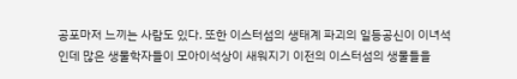공포마저 느끼는 사람도 있다. 또한 이스터섬의 생태계 파괴의 일등공신이 이녀석인데 많은 생물학자들이 모아이석상이 새워지기 이전의 이스터섬의 생물들을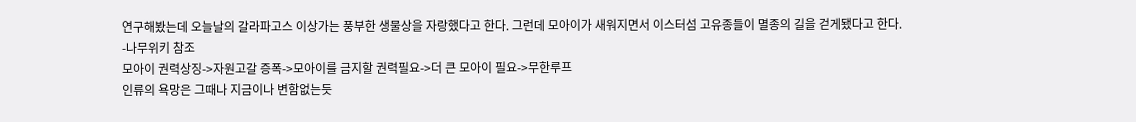연구해봤는데 오늘날의 갈라파고스 이상가는 풍부한 생물상을 자랑했다고 한다. 그런데 모아이가 새워지면서 이스터섬 고유종들이 멸종의 길을 걷게됐다고 한다.
-나무위키 참조
모아이 권력상징->자원고갈 증폭->모아이를 금지할 권력필요->더 큰 모아이 필요->무한루프
인류의 욕망은 그때나 지금이나 변함없는듯